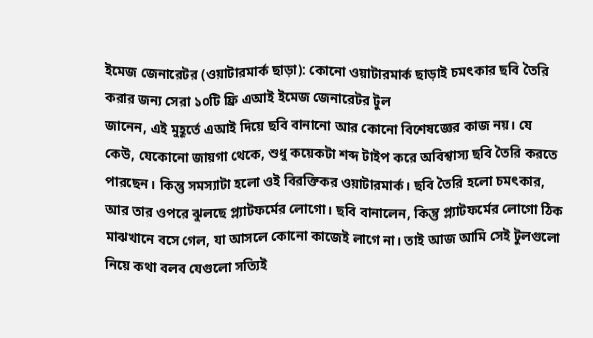ইমেজ জেনারেটর (ওয়াটারমার্ক ছাড়া): কোনো ওয়াটারমার্ক ছাড়াই চমৎকার ছবি তৈরি করার জন্য সেরা ১০টি ফ্রি এআই ইমেজ জেনারেটর টুল
জানেন, এই মুহূর্তে এআই দিয়ে ছবি বানানো আর কোনো বিশেষজ্ঞের কাজ নয়। যে কেউ, যেকোনো জায়গা থেকে, শুধু কয়েকটা শব্দ টাইপ করে অবিশ্বাস্য ছবি তৈরি করতে পারছেন। কিন্তু সমস্যাটা হলো ওই বিরক্তিকর ওয়াটারমার্ক। ছবি তৈরি হলো চমৎকার, আর তার ওপরে ঝুলছে প্ল্যাটফর্মের লোগো। ছবি বানালেন, কিন্তু প্ল্যাটফর্মের লোগো ঠিক মাঝখানে বসে গেল, যা আসলে কোনো কাজেই লাগে না। তাই আজ আমি সেই টুলগুলো নিয়ে কথা বলব যেগুলো সত্যিই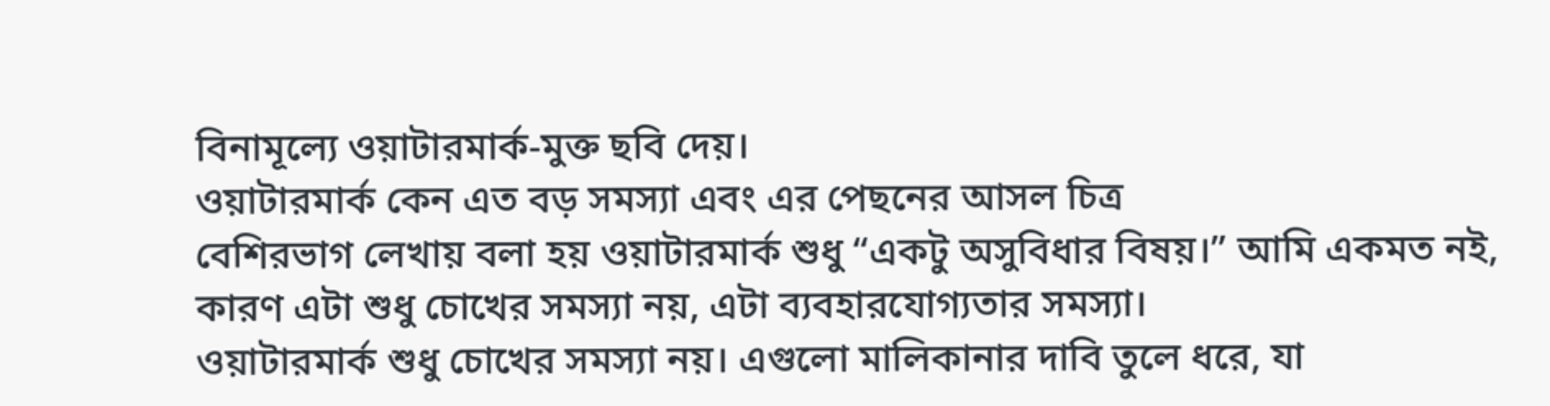বিনামূল্যে ওয়াটারমার্ক-মুক্ত ছবি দেয়।
ওয়াটারমার্ক কেন এত বড় সমস্যা এবং এর পেছনের আসল চিত্র
বেশিরভাগ লেখায় বলা হয় ওয়াটারমার্ক শুধু “একটু অসুবিধার বিষয়।” আমি একমত নই, কারণ এটা শুধু চোখের সমস্যা নয়, এটা ব্যবহারযোগ্যতার সমস্যা।
ওয়াটারমার্ক শুধু চোখের সমস্যা নয়। এগুলো মালিকানার দাবি তুলে ধরে, যা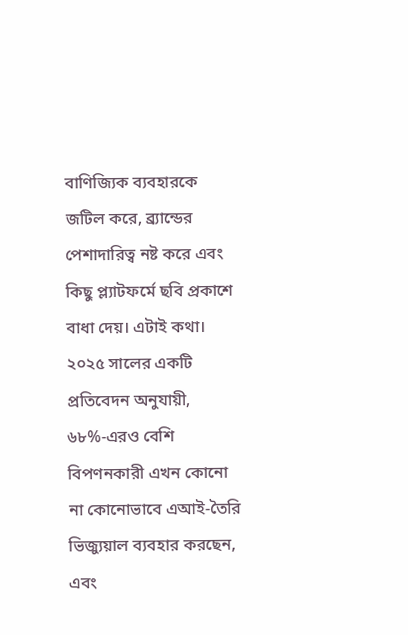বাণিজ্যিক ব্যবহারকে জটিল করে, ব্র্যান্ডের পেশাদারিত্ব নষ্ট করে এবং কিছু প্ল্যাটফর্মে ছবি প্রকাশে বাধা দেয়। এটাই কথা।
২০২৫ সালের একটি প্রতিবেদন অনুযায়ী, ৬৮%-এরও বেশি বিপণনকারী এখন কোনো না কোনোভাবে এআই-তৈরি ভিজ্যুয়াল ব্যবহার করছেন, এবং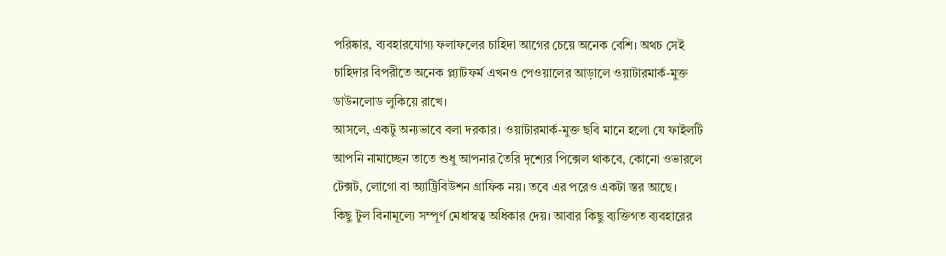পরিষ্কার, ব্যবহারযোগ্য ফলাফলের চাহিদা আগের চেয়ে অনেক বেশি। অথচ সেই চাহিদার বিপরীতে অনেক প্ল্যাটফর্ম এখনও পেওয়ালের আড়ালে ওয়াটারমার্ক-মুক্ত ডাউনলোড লুকিয়ে রাখে।
আসলে, একটু অন্যভাবে বলা দরকার। ওয়াটারমার্ক-মুক্ত ছবি মানে হলো যে ফাইলটি আপনি নামাচ্ছেন তাতে শুধু আপনার তৈরি দৃশ্যের পিক্সেল থাকবে, কোনো ওভারলে টেক্সট, লোগো বা অ্যাট্রিবিউশন গ্রাফিক নয়। তবে এর পরেও একটা স্তর আছে।
কিছু টুল বিনামূল্যে সম্পূর্ণ মেধাস্বত্ব অধিকার দেয়। আবার কিছু ব্যক্তিগত ব্যবহারের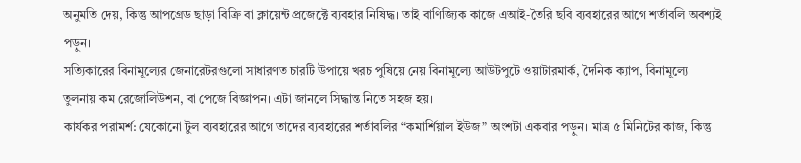অনুমতি দেয়, কিন্তু আপগ্রেড ছাড়া বিক্রি বা ক্লায়েন্ট প্রজেক্টে ব্যবহার নিষিদ্ধ। তাই বাণিজ্যিক কাজে এআই-তৈরি ছবি ব্যবহারের আগে শর্তাবলি অবশ্যই পড়ুন।
সত্যিকারের বিনামূল্যের জেনারেটরগুলো সাধারণত চারটি উপায়ে খরচ পুষিয়ে নেয় বিনামূল্যে আউটপুটে ওয়াটারমার্ক, দৈনিক ক্যাপ, বিনামূল্যে তুলনায় কম রেজোলিউশন, বা পেজে বিজ্ঞাপন। এটা জানলে সিদ্ধান্ত নিতে সহজ হয়।
কার্যকর পরামর্শ: যেকোনো টুল ব্যবহারের আগে তাদের ব্যবহারের শর্তাবলির “কমার্শিয়াল ইউজ” অংশটা একবার পড়ুন। মাত্র ৫ মিনিটের কাজ, কিন্তু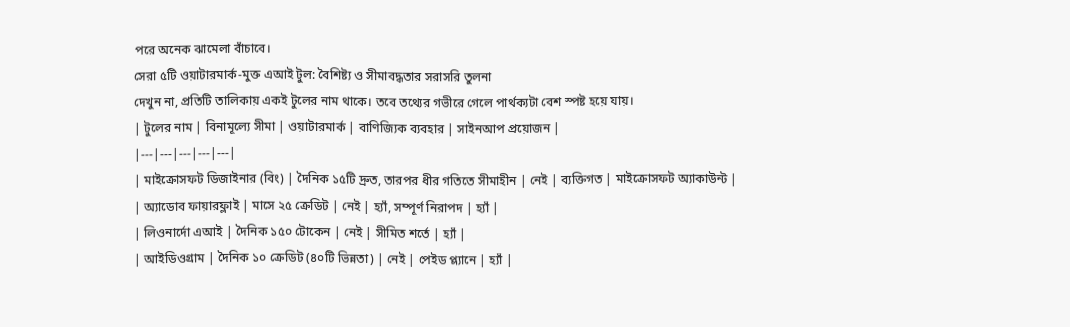পরে অনেক ঝামেলা বাঁচাবে।
সেরা ৫টি ওয়াটারমার্ক-মুক্ত এআই টুল: বৈশিষ্ট্য ও সীমাবদ্ধতার সরাসরি তুলনা
দেখুন না, প্রতিটি তালিকায় একই টুলের নাম থাকে। তবে তথ্যের গভীরে গেলে পার্থক্যটা বেশ স্পষ্ট হয়ে যায়।
| টুলের নাম | বিনামূল্যে সীমা | ওয়াটারমার্ক | বাণিজ্যিক ব্যবহার | সাইনআপ প্রয়োজন |
|---|---|---|---|---|
| মাইক্রোসফট ডিজাইনার (বিং) | দৈনিক ১৫টি দ্রুত, তারপর ধীর গতিতে সীমাহীন | নেই | ব্যক্তিগত | মাইক্রোসফট অ্যাকাউন্ট |
| অ্যাডোব ফায়ারফ্লাই | মাসে ২৫ ক্রেডিট | নেই | হ্যাঁ, সম্পূর্ণ নিরাপদ | হ্যাঁ |
| লিওনার্দো এআই | দৈনিক ১৫০ টোকেন | নেই | সীমিত শর্তে | হ্যাঁ |
| আইডিওগ্রাম | দৈনিক ১০ ক্রেডিট (৪০টি ভিন্নতা) | নেই | পেইড প্ল্যানে | হ্যাঁ |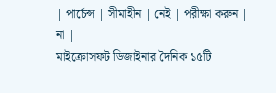| পার্চেন্স | সীমাহীন | নেই | পরীক্ষা করুন | না |
মাইক্রোসফট ডিজাইনার দৈনিক ১৫টি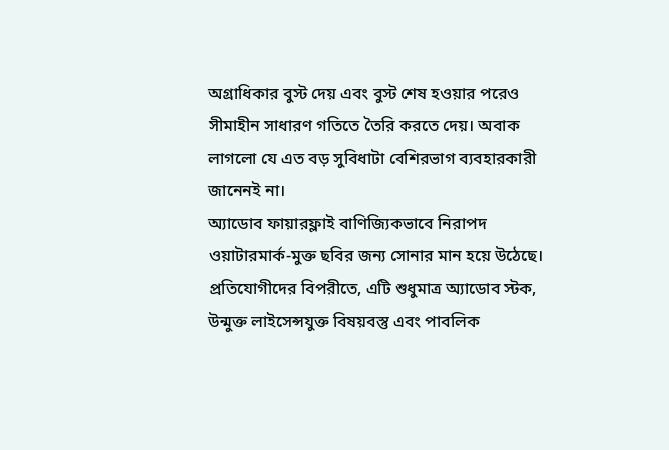অগ্রাধিকার বুস্ট দেয় এবং বুস্ট শেষ হওয়ার পরেও সীমাহীন সাধারণ গতিতে তৈরি করতে দেয়। অবাক লাগলো যে এত বড় সুবিধাটা বেশিরভাগ ব্যবহারকারী জানেনই না।
অ্যাডোব ফায়ারফ্লাই বাণিজ্যিকভাবে নিরাপদ ওয়াটারমার্ক-মুক্ত ছবির জন্য সোনার মান হয়ে উঠেছে। প্রতিযোগীদের বিপরীতে, এটি শুধুমাত্র অ্যাডোব স্টক, উন্মুক্ত লাইসেন্সযুক্ত বিষয়বস্তু এবং পাবলিক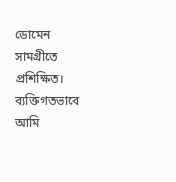ডোমেন সামগ্রীতে প্রশিক্ষিত।
ব্যক্তিগতভাবে আমি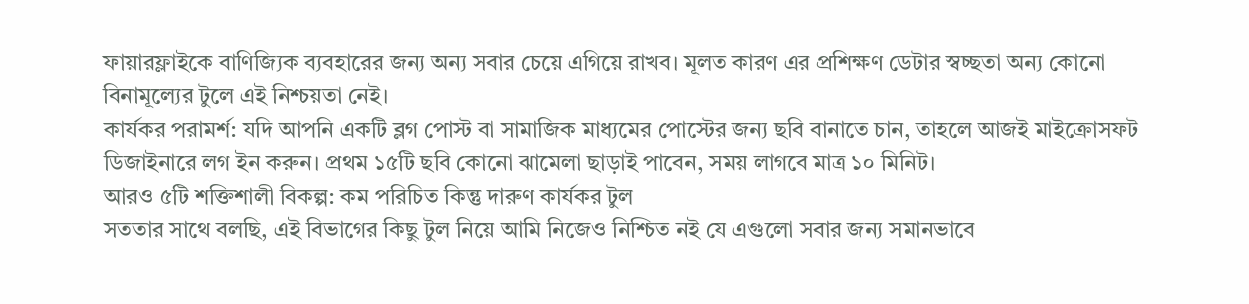ফায়ারফ্লাইকে বাণিজ্যিক ব্যবহারের জন্য অন্য সবার চেয়ে এগিয়ে রাখব। মূলত কারণ এর প্রশিক্ষণ ডেটার স্বচ্ছতা অন্য কোনো বিনামূল্যের টুলে এই নিশ্চয়তা নেই।
কার্যকর পরামর্শ: যদি আপনি একটি ব্লগ পোস্ট বা সামাজিক মাধ্যমের পোস্টের জন্য ছবি বানাতে চান, তাহলে আজই মাইক্রোসফট ডিজাইনারে লগ ইন করুন। প্রথম ১৫টি ছবি কোনো ঝামেলা ছাড়াই পাবেন, সময় লাগবে মাত্র ১০ মিনিট।
আরও ৫টি শক্তিশালী বিকল্প: কম পরিচিত কিন্তু দারুণ কার্যকর টুল
সততার সাথে বলছি, এই বিভাগের কিছু টুল নিয়ে আমি নিজেও নিশ্চিত নই যে এগুলো সবার জন্য সমানভাবে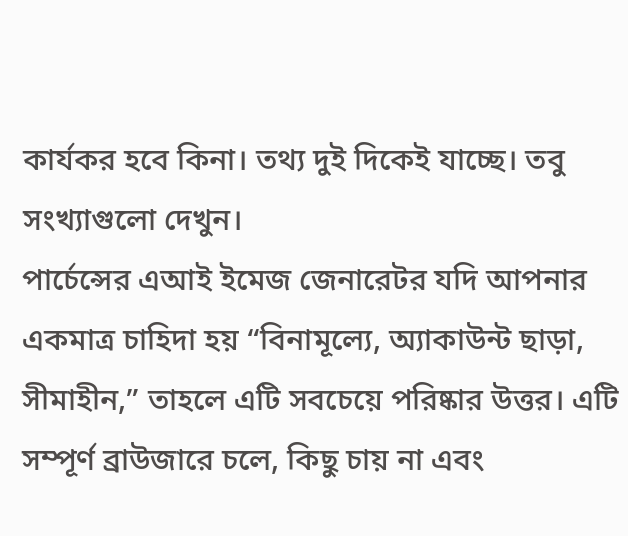কার্যকর হবে কিনা। তথ্য দুই দিকেই যাচ্ছে। তবু সংখ্যাগুলো দেখুন।
পার্চেন্সের এআই ইমেজ জেনারেটর যদি আপনার একমাত্র চাহিদা হয় “বিনামূল্যে, অ্যাকাউন্ট ছাড়া, সীমাহীন,” তাহলে এটি সবচেয়ে পরিষ্কার উত্তর। এটি সম্পূর্ণ ব্রাউজারে চলে, কিছু চায় না এবং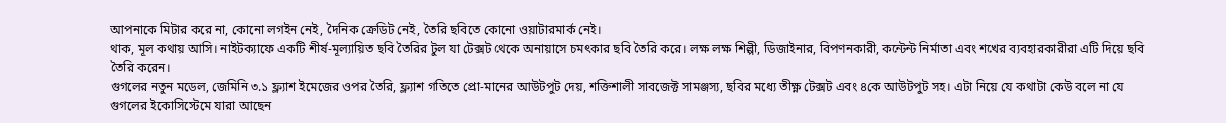আপনাকে মিটার করে না, কোনো লগইন নেই, দৈনিক ক্রেডিট নেই, তৈরি ছবিতে কোনো ওয়াটারমার্ক নেই।
থাক, মূল কথায় আসি। নাইটক্যাফে একটি শীর্ষ-মূল্যায়িত ছবি তৈরির টুল যা টেক্সট থেকে অনায়াসে চমৎকার ছবি তৈরি করে। লক্ষ লক্ষ শিল্পী, ডিজাইনার, বিপণনকারী, কন্টেন্ট নির্মাতা এবং শখের ব্যবহারকারীরা এটি দিয়ে ছবি তৈরি করেন।
গুগলের নতুন মডেল, জেমিনি ৩.১ ফ্ল্যাশ ইমেজের ওপর তৈরি, ফ্ল্যাশ গতিতে প্রো-মানের আউটপুট দেয়, শক্তিশালী সাবজেক্ট সামঞ্জস্য, ছবির মধ্যে তীক্ষ্ণ টেক্সট এবং ৪কে আউটপুট সহ। এটা নিয়ে যে কথাটা কেউ বলে না যে গুগলের ইকোসিস্টেমে যারা আছেন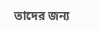তাদের জন্য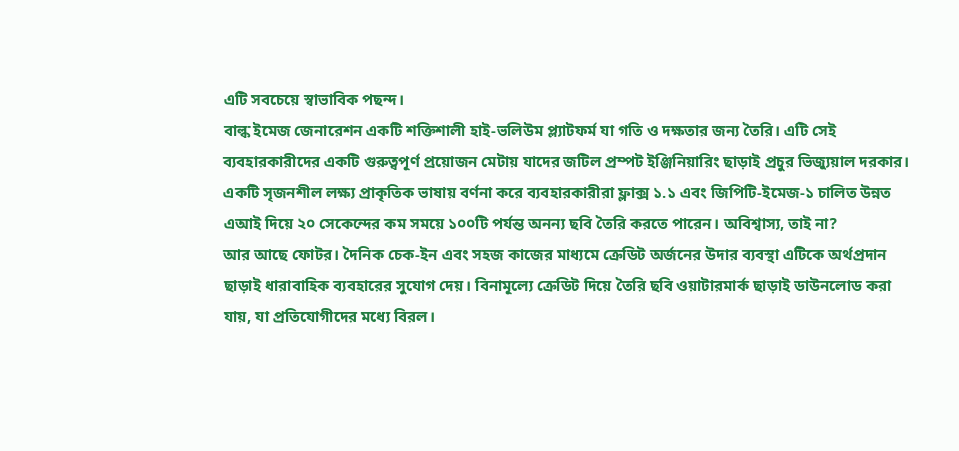এটি সবচেয়ে স্বাভাবিক পছন্দ।
বাল্ক ইমেজ জেনারেশন একটি শক্তিশালী হাই-ভলিউম প্ল্যাটফর্ম যা গতি ও দক্ষতার জন্য তৈরি। এটি সেই ব্যবহারকারীদের একটি গুরুত্বপূর্ণ প্রয়োজন মেটায় যাদের জটিল প্রম্পট ইঞ্জিনিয়ারিং ছাড়াই প্রচুর ভিজ্যুয়াল দরকার।
একটি সৃজনশীল লক্ষ্য প্রাকৃতিক ভাষায় বর্ণনা করে ব্যবহারকারীরা ফ্লাক্স ১.১ এবং জিপিটি-ইমেজ-১ চালিত উন্নত এআই দিয়ে ২০ সেকেন্দের কম সময়ে ১০০টি পর্যন্ত অনন্য ছবি তৈরি করতে পারেন। অবিশ্বাস্য, তাই না?
আর আছে ফোটর। দৈনিক চেক-ইন এবং সহজ কাজের মাধ্যমে ক্রেডিট অর্জনের উদার ব্যবস্থা এটিকে অর্থপ্রদান ছাড়াই ধারাবাহিক ব্যবহারের সুযোগ দেয়। বিনামূল্যে ক্রেডিট দিয়ে তৈরি ছবি ওয়াটারমার্ক ছাড়াই ডাউনলোড করা যায়, যা প্রতিযোগীদের মধ্যে বিরল।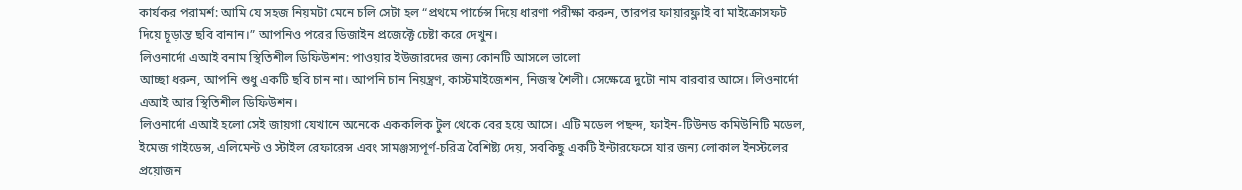কার্যকর পরামর্শ: আমি যে সহজ নিয়মটা মেনে চলি সেটা হল “প্রথমে পার্চেন্স দিয়ে ধারণা পরীক্ষা করুন, তারপর ফায়ারফ্লাই বা মাইক্রোসফট দিয়ে চূড়ান্ত ছবি বানান।” আপনিও পরের ডিজাইন প্রজেক্টে চেষ্টা করে দেখুন।
লিওনার্দো এআই বনাম স্থিতিশীল ডিফিউশন: পাওয়ার ইউজারদের জন্য কোনটি আসলে ভালো
আচ্ছা ধরুন, আপনি শুধু একটি ছবি চান না। আপনি চান নিয়ন্ত্রণ, কাস্টমাইজেশন, নিজস্ব শৈলী। সেক্ষেত্রে দুটো নাম বারবার আসে। লিওনার্দো এআই আর স্থিতিশীল ডিফিউশন।
লিওনার্দো এআই হলো সেই জায়গা যেখানে অনেকে এককলিক টুল থেকে বের হয়ে আসে। এটি মডেল পছন্দ, ফাইন-টিউনড কমিউনিটি মডেল, ইমেজ গাইডেন্স, এলিমেন্ট ও স্টাইল রেফারেন্স এবং সামঞ্জস্যপূর্ণ-চরিত্র বৈশিষ্ট্য দেয়, সবকিছু একটি ইন্টারফেসে যার জন্য লোকাল ইনস্টলের প্রয়োজন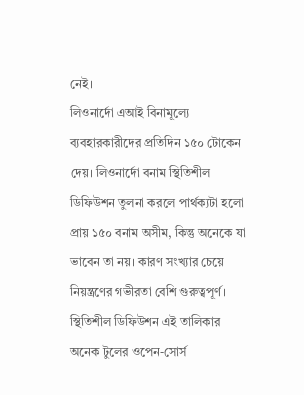নেই।
লিওনার্দো এআই বিনামূল্যে ব্যবহারকারীদের প্রতিদিন ১৫০ টোকেন দেয়। লিওনার্দো বনাম স্থিতিশীল ডিফিউশন তুলনা করলে পার্থক্যটা হলো প্রায় ১৫০ বনাম অসীম, কিন্তু অনেকে যা ভাবেন তা নয়। কারণ সংখ্যার চেয়ে নিয়ন্ত্রণের গভীরতা বেশি গুরুত্বপূর্ণ।
স্থিতিশীল ডিফিউশন এই তালিকার অনেক টুলের ওপেন-সোর্স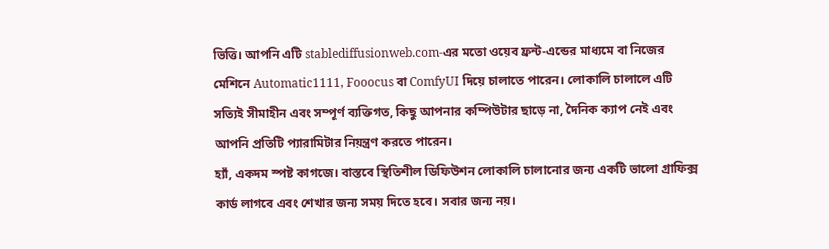ভিত্তি। আপনি এটি stablediffusionweb.com-এর মতো ওয়েব ফ্রন্ট-এন্ডের মাধ্যমে বা নিজের মেশিনে Automatic1111, Fooocus বা ComfyUI দিয়ে চালাতে পারেন। লোকালি চালালে এটি সত্যিই সীমাহীন এবং সম্পূর্ণ ব্যক্তিগত, কিছু আপনার কম্পিউটার ছাড়ে না, দৈনিক ক্যাপ নেই এবং আপনি প্রতিটি প্যারামিটার নিয়ন্ত্রণ করতে পারেন।
হ্যাঁ, একদম স্পষ্ট কাগজে। বাস্তবে স্থিতিশীল ডিফিউশন লোকালি চালানোর জন্য একটি ভালো গ্রাফিক্স কার্ড লাগবে এবং শেখার জন্য সময় দিতে হবে। সবার জন্য নয়।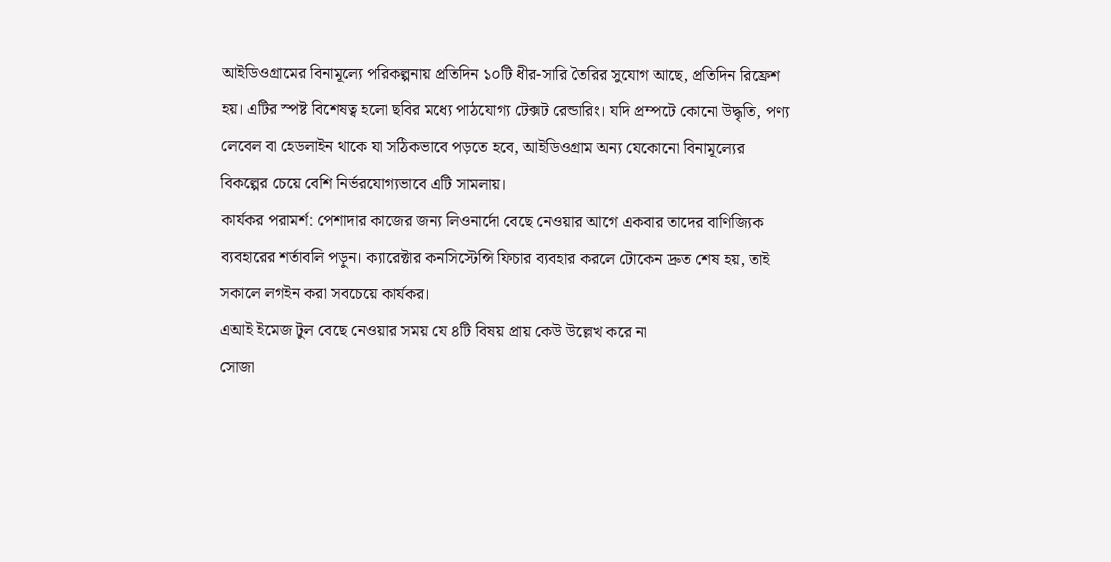আইডিওগ্রামের বিনামূল্যে পরিকল্পনায় প্রতিদিন ১০টি ধীর-সারি তৈরির সুযোগ আছে, প্রতিদিন রিফ্রেশ হয়। এটির স্পষ্ট বিশেষত্ব হলো ছবির মধ্যে পাঠযোগ্য টেক্সট রেন্ডারিং। যদি প্রম্পটে কোনো উদ্ধৃতি, পণ্য লেবেল বা হেডলাইন থাকে যা সঠিকভাবে পড়তে হবে, আইডিওগ্রাম অন্য যেকোনো বিনামূল্যের বিকল্পের চেয়ে বেশি নির্ভরযোগ্যভাবে এটি সামলায়।
কার্যকর পরামর্শ: পেশাদার কাজের জন্য লিওনার্দো বেছে নেওয়ার আগে একবার তাদের বাণিজ্যিক ব্যবহারের শর্তাবলি পড়ুন। ক্যারেক্টার কনসিস্টেন্সি ফিচার ব্যবহার করলে টোকেন দ্রুত শেষ হয়, তাই সকালে লগইন করা সবচেয়ে কার্যকর।
এআই ইমেজ টুল বেছে নেওয়ার সময় যে ৪টি বিষয় প্রায় কেউ উল্লেখ করে না
সোজা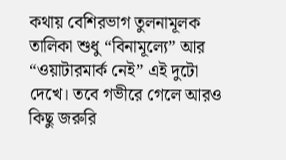কথায় বেশিরভাগ তুলনামূলক তালিকা শুধু “বিনামূল্যে” আর “ওয়াটারমার্ক নেই” এই দুটো দেখে। তবে গভীরে গেলে আরও কিছু জরুরি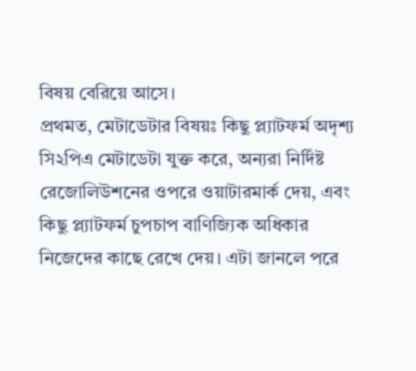বিষয় বেরিয়ে আসে।
প্রথমত, মেটাডেটার বিষয়ঃ কিছু প্ল্যাটফর্ম অদৃশ্য সি২পিএ মেটাডেটা যুক্ত করে, অন্যরা নির্দিষ্ট রেজোলিউশনের ওপরে ওয়াটারমার্ক দেয়, এবং কিছু প্ল্যাটফর্ম চুপচাপ বাণিজ্যিক অধিকার নিজেদের কাছে রেখে দেয়। এটা জানলে পরে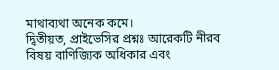মাথাব্যথা অনেক কমে।
দ্বিতীয়ত, প্রাইভেসির প্রশ্নঃ আরেকটি নীরব বিষয় বাণিজ্যিক অধিকার এবং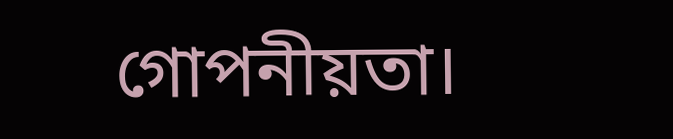গোপনীয়তা।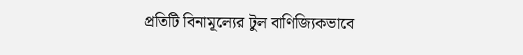প্রতিটি বিনামূল্যের টুল বাণিজ্যিকভাবে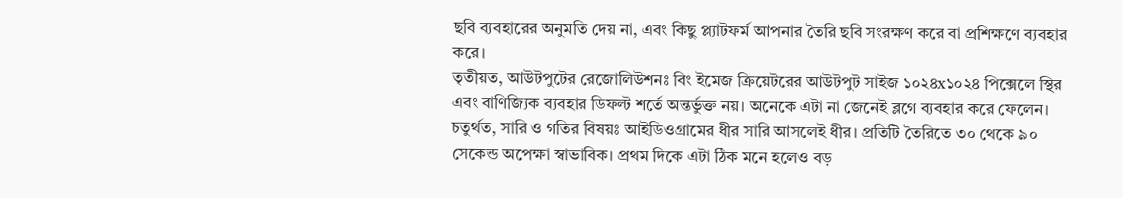ছবি ব্যবহারের অনুমতি দেয় না, এবং কিছু প্ল্যাটফর্ম আপনার তৈরি ছবি সংরক্ষণ করে বা প্রশিক্ষণে ব্যবহার করে।
তৃতীয়ত, আউটপুটের রেজোলিউশনঃ বিং ইমেজ ক্রিয়েটরের আউটপুট সাইজ ১০২৪x১০২৪ পিক্সেলে স্থির এবং বাণিজ্যিক ব্যবহার ডিফল্ট শর্তে অন্তর্ভুক্ত নয়। অনেকে এটা না জেনেই ব্লগে ব্যবহার করে ফেলেন।
চতুর্থত, সারি ও গতির বিষয়ঃ আইডিওগ্রামের ধীর সারি আসলেই ধীর। প্রতিটি তৈরিতে ৩০ থেকে ৯০ সেকেন্ড অপেক্ষা স্বাভাবিক। প্রথম দিকে এটা ঠিক মনে হলেও বড়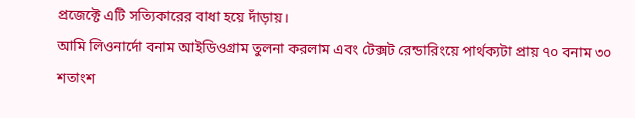প্রজেক্টে এটি সত্যিকারের বাধা হয়ে দাঁড়ায়।
আমি লিওনার্দো বনাম আইডিওগ্রাম তুলনা করলাম এবং টেক্সট রেন্ডারিংয়ে পার্থক্যটা প্রায় ৭০ বনাম ৩০ শতাংশ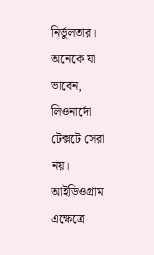নির্ভুলতার। অনেকে যা ভাবেন, লিওনার্দো টেক্সটে সেরা নয়। আইডিওগ্রাম এক্ষেত্রে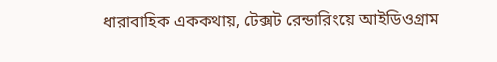ধারাবাহিক এককথায়, টেক্সট রেন্ডারিংয়ে আইডিওগ্রাম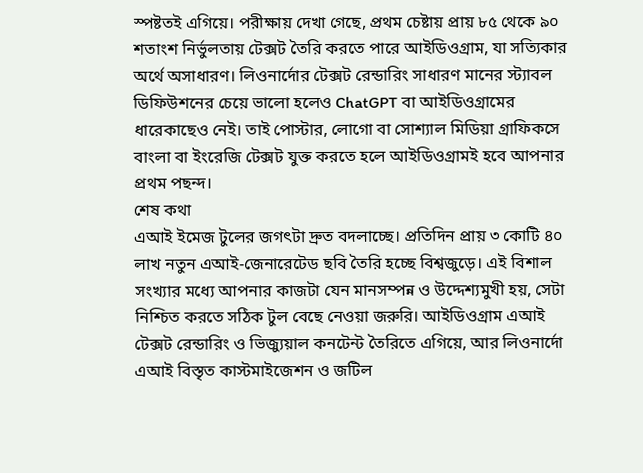স্পষ্টতই এগিয়ে। পরীক্ষায় দেখা গেছে, প্রথম চেষ্টায় প্রায় ৮৫ থেকে ৯০ শতাংশ নির্ভুলতায় টেক্সট তৈরি করতে পারে আইডিওগ্রাম, যা সত্যিকার অর্থে অসাধারণ। লিওনার্দোর টেক্সট রেন্ডারিং সাধারণ মানের স্ট্যাবল ডিফিউশনের চেয়ে ভালো হলেও ChatGPT বা আইডিওগ্রামের ধারেকাছেও নেই। তাই পোস্টার, লোগো বা সোশ্যাল মিডিয়া গ্রাফিকসে বাংলা বা ইংরেজি টেক্সট যুক্ত করতে হলে আইডিওগ্রামই হবে আপনার প্রথম পছন্দ।
শেষ কথা
এআই ইমেজ টুলের জগৎটা দ্রুত বদলাচ্ছে। প্রতিদিন প্রায় ৩ কোটি ৪০ লাখ নতুন এআই-জেনারেটেড ছবি তৈরি হচ্ছে বিশ্বজুড়ে। এই বিশাল সংখ্যার মধ্যে আপনার কাজটা যেন মানসম্পন্ন ও উদ্দেশ্যমুখী হয়, সেটা নিশ্চিত করতে সঠিক টুল বেছে নেওয়া জরুরি। আইডিওগ্রাম এআই টেক্সট রেন্ডারিং ও ভিজ্যুয়াল কনটেন্ট তৈরিতে এগিয়ে, আর লিওনার্দো এআই বিস্তৃত কাস্টমাইজেশন ও জটিল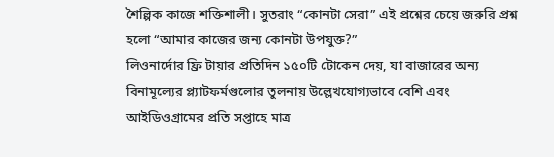শৈল্পিক কাজে শক্তিশালী। সুতরাং “কোনটা সেরা” এই প্রশ্নের চেয়ে জরুরি প্রশ্ন হলো “আমার কাজের জন্য কোনটা উপযুক্ত?”
লিওনার্দোর ফ্রি টায়ার প্রতিদিন ১৫০টি টোকেন দেয়, যা বাজারের অন্য বিনামূল্যের প্ল্যাটফর্মগুলোর তুলনায় উল্লেখযোগ্যভাবে বেশি এবং আইডিওগ্রামের প্রতি সপ্তাহে মাত্র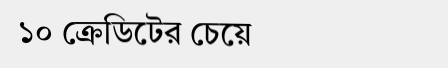১০ ক্রেডিটের চেয়ে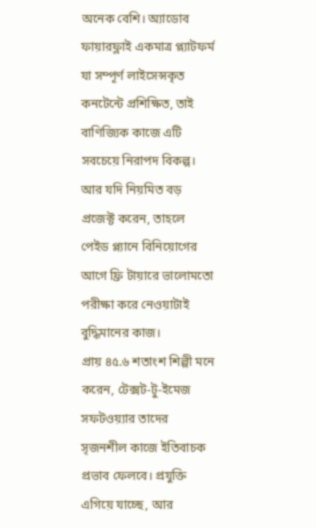অনেক বেশি। অ্যাডোব ফায়ারফ্লাই একমাত্র প্ল্যাটফর্ম যা সম্পূর্ণ লাইসেন্সকৃত কনটেন্টে প্রশিক্ষিত, তাই বাণিজ্যিক কাজে এটি সবচেয়ে নিরাপদ বিকল্প। আর যদি নিয়মিত বড় প্রজেক্ট করেন, তাহলে পেইড প্ল্যানে বিনিয়োগের আগে ফ্রি টায়ারে ভালোমতো পরীক্ষা করে নেওয়াটাই বুদ্ধিমানের কাজ।
প্রায় ৪৫.৬ শতাংশ শিল্পী মনে করেন, টেক্সট-টু-ইমেজ সফটওয়্যার তাদের সৃজনশীল কাজে ইতিবাচক প্রভাব ফেলবে। প্রযুক্তি এগিয়ে যাচ্ছে, আর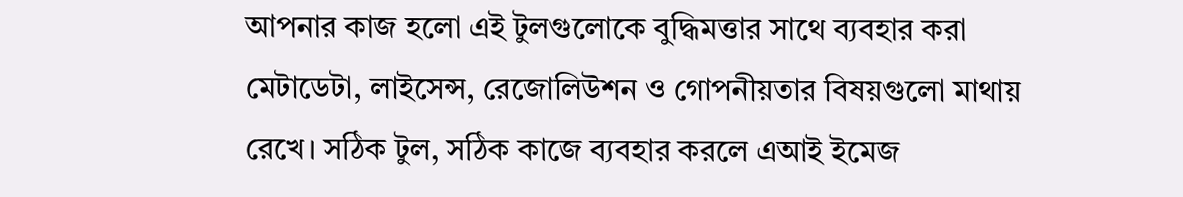আপনার কাজ হলো এই টুলগুলোকে বুদ্ধিমত্তার সাথে ব্যবহার করা মেটাডেটা, লাইসেন্স, রেজোলিউশন ও গোপনীয়তার বিষয়গুলো মাথায় রেখে। সঠিক টুল, সঠিক কাজে ব্যবহার করলে এআই ইমেজ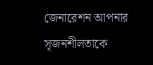জেনারেশন আপনার সৃজনশীলতাকে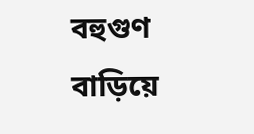বহুগুণ বাড়িয়ে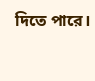দিতে পারে।